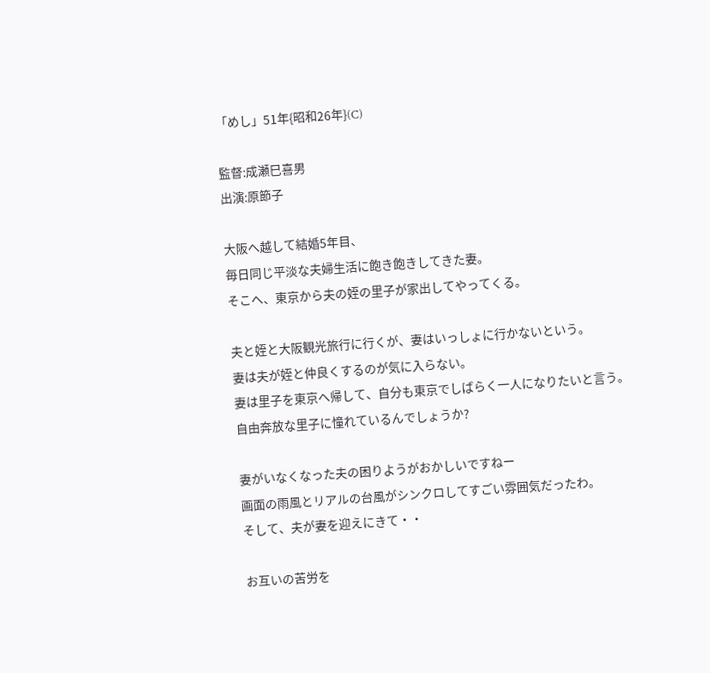「めし」51年{昭和26年}(C)

監督:成瀬巳喜男
出演:原節子

大阪へ越して結婚5年目、
毎日同じ平淡な夫婦生活に飽き飽きしてきた妻。
そこへ、東京から夫の姪の里子が家出してやってくる。

夫と姪と大阪観光旅行に行くが、妻はいっしょに行かないという。
妻は夫が姪と仲良くするのが気に入らない。
妻は里子を東京へ帰して、自分も東京でしばらく一人になりたいと言う。
自由奔放な里子に憧れているんでしょうか?

妻がいなくなった夫の困りようがおかしいですねー
画面の雨風とリアルの台風がシンクロしてすごい雰囲気だったわ。
そして、夫が妻を迎えにきて・・

お互いの苦労を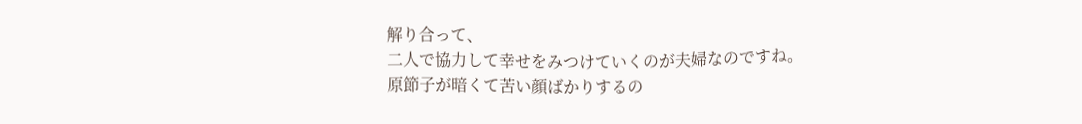解り合って、
二人で協力して幸せをみつけていくのが夫婦なのですね。
原節子が暗くて苦い顔ばかりするの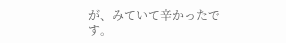が、みていて辛かったです。